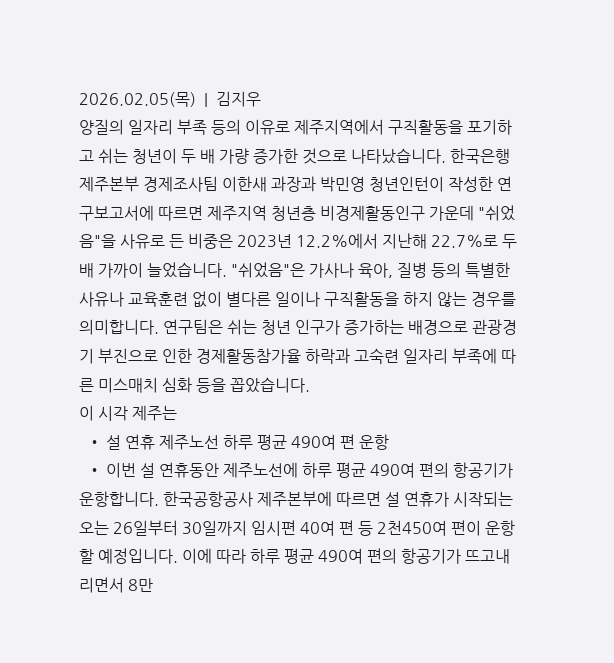2026.02.05(목)  |  김지우
양질의 일자리 부족 등의 이유로 제주지역에서 구직활동을 포기하고 쉬는 청년이 두 배 가량 증가한 것으로 나타났습니다. 한국은행 제주본부 경제조사팀 이한새 과장과 박민영 청년인턴이 작성한 연구보고서에 따르면 제주지역 청년층 비경제활동인구 가운데 "쉬었음"을 사유로 든 비중은 2023년 12.2%에서 지난해 22.7%로 두 배 가까이 늘었습니다. "쉬었음"은 가사나 육아, 질병 등의 특별한 사유나 교육훈련 없이 별다른 일이나 구직활동을 하지 않는 경우를 의미합니다. 연구팀은 쉬는 청년 인구가 증가하는 배경으로 관광경기 부진으로 인한 경제활동참가율 하락과 고숙련 일자리 부족에 따른 미스매치 심화 등을 꼽았습니다.
이 시각 제주는
  • 설 연휴 제주노선 하루 평균 490여 편 운항
  • 이번 설 연휴동안 제주노선에 하루 평균 490여 편의 항공기가 운항합니다. 한국공항공사 제주본부에 따르면 설 연휴가 시작되는 오는 26일부터 30일까지 임시편 40여 편 등 2천450여 편이 운항할 예정입니다. 이에 따라 하루 평균 490여 편의 항공기가 뜨고내리면서 8만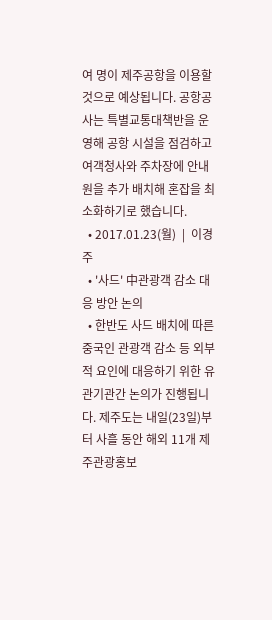여 명이 제주공항을 이용할 것으로 예상됩니다. 공항공사는 특별교통대책반을 운영해 공항 시설을 점검하고 여객청사와 주차장에 안내원을 추가 배치해 혼잡을 최소화하기로 했습니다.
  • 2017.01.23(월)  |  이경주
  • '사드' 中관광객 감소 대응 방안 논의
  • 한반도 사드 배치에 따른 중국인 관광객 감소 등 외부적 요인에 대응하기 위한 유관기관간 논의가 진행됩니다. 제주도는 내일(23일)부터 사흘 동안 해외 11개 제주관광홍보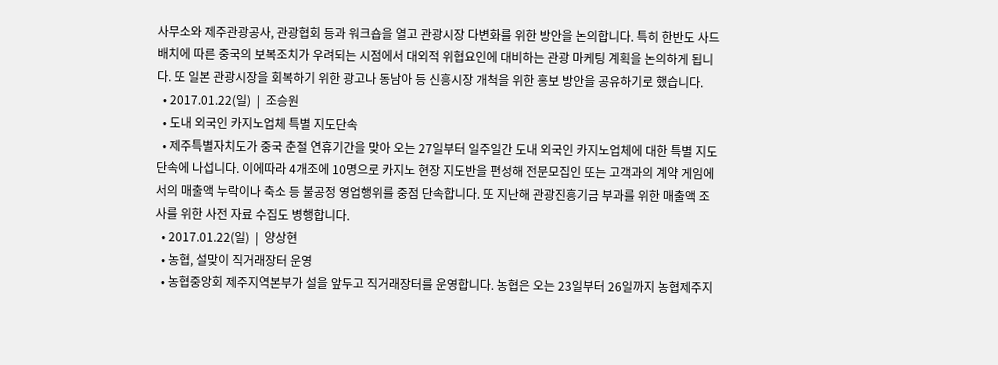사무소와 제주관광공사, 관광협회 등과 워크숍을 열고 관광시장 다변화를 위한 방안을 논의합니다. 특히 한반도 사드배치에 따른 중국의 보복조치가 우려되는 시점에서 대외적 위협요인에 대비하는 관광 마케팅 계획을 논의하게 됩니다. 또 일본 관광시장을 회복하기 위한 광고나 동남아 등 신흥시장 개척을 위한 홍보 방안을 공유하기로 했습니다.
  • 2017.01.22(일)  |  조승원
  • 도내 외국인 카지노업체 특별 지도단속
  • 제주특별자치도가 중국 춘절 연휴기간을 맞아 오는 27일부터 일주일간 도내 외국인 카지노업체에 대한 특별 지도단속에 나섭니다. 이에따라 4개조에 10명으로 카지노 현장 지도반을 편성해 전문모집인 또는 고객과의 계약 게임에서의 매출액 누락이나 축소 등 불공정 영업행위를 중점 단속합니다. 또 지난해 관광진흥기금 부과를 위한 매출액 조사를 위한 사전 자료 수집도 병행합니다.
  • 2017.01.22(일)  |  양상현
  • 농협, 설맞이 직거래장터 운영
  • 농협중앙회 제주지역본부가 설을 앞두고 직거래장터를 운영합니다. 농협은 오는 23일부터 26일까지 농협제주지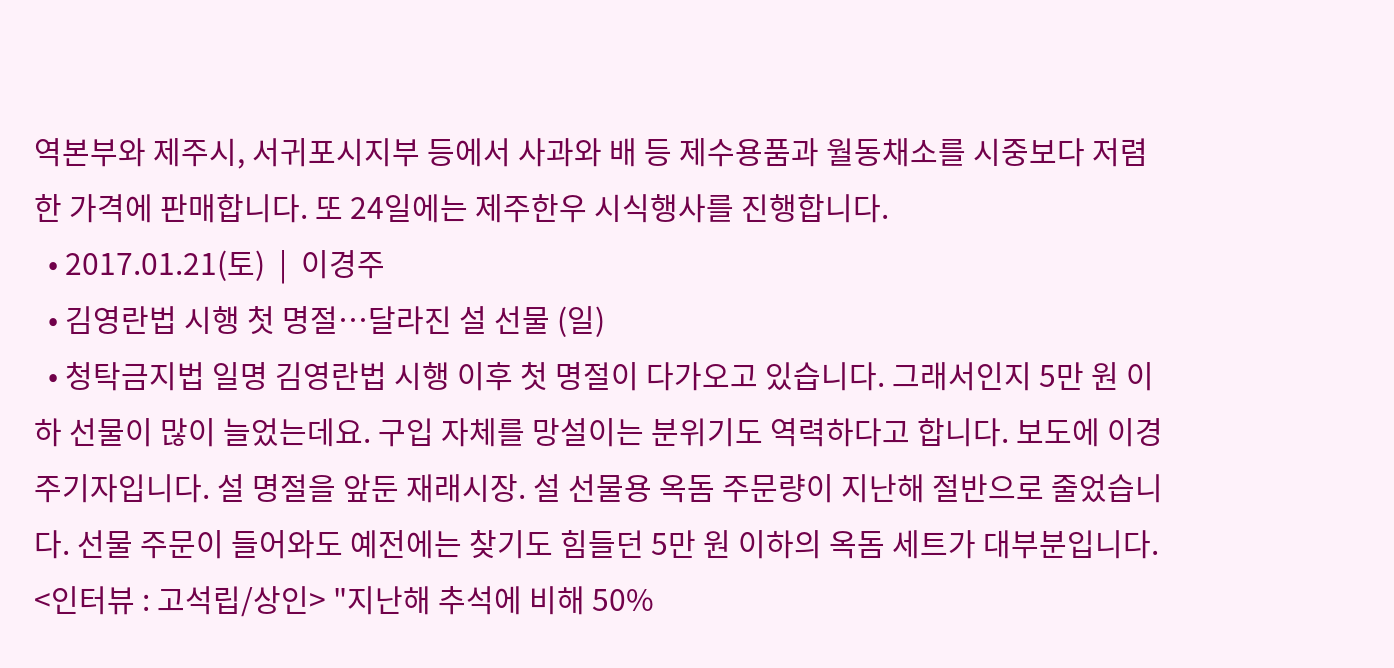역본부와 제주시, 서귀포시지부 등에서 사과와 배 등 제수용품과 월동채소를 시중보다 저렴한 가격에 판매합니다. 또 24일에는 제주한우 시식행사를 진행합니다.
  • 2017.01.21(토)  |  이경주
  • 김영란법 시행 첫 명절…달라진 설 선물 (일)
  • 청탁금지법 일명 김영란법 시행 이후 첫 명절이 다가오고 있습니다. 그래서인지 5만 원 이하 선물이 많이 늘었는데요. 구입 자체를 망설이는 분위기도 역력하다고 합니다. 보도에 이경주기자입니다. 설 명절을 앞둔 재래시장. 설 선물용 옥돔 주문량이 지난해 절반으로 줄었습니다. 선물 주문이 들어와도 예전에는 찾기도 힘들던 5만 원 이하의 옥돔 세트가 대부분입니다. <인터뷰 : 고석립/상인> "지난해 추석에 비해 50%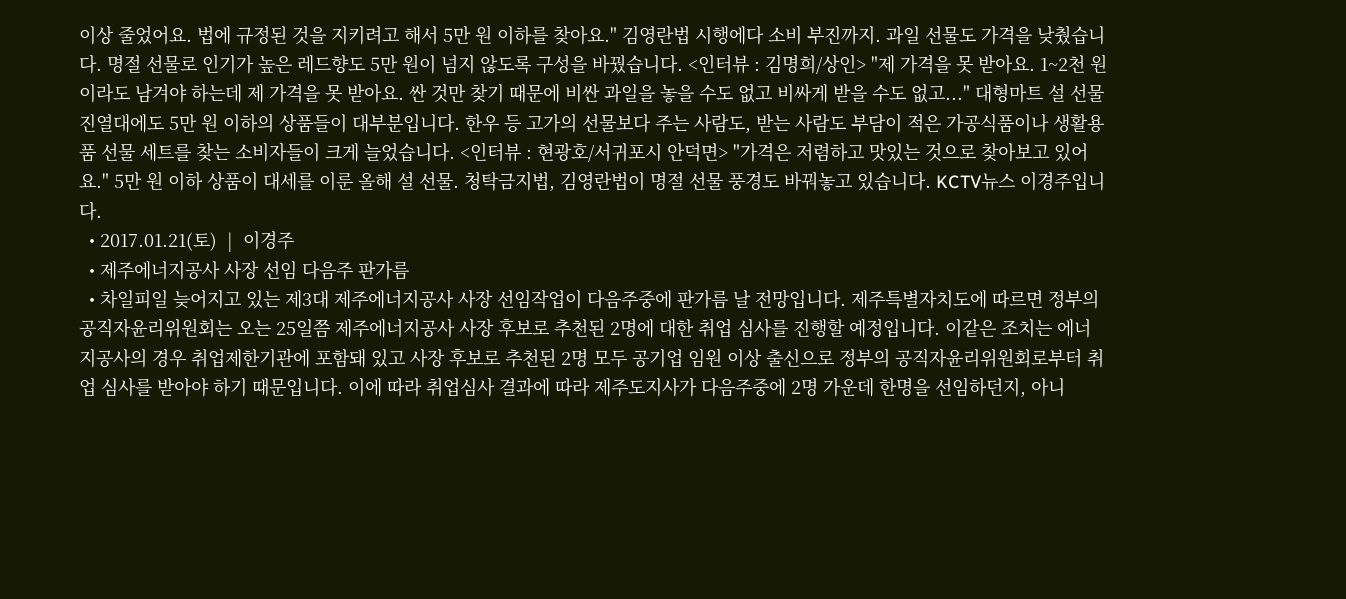이상 줄었어요. 법에 규정된 것을 지키려고 해서 5만 원 이하를 찾아요." 김영란법 시행에다 소비 부진까지. 과일 선물도 가격을 낮췄습니다. 명절 선물로 인기가 높은 레드향도 5만 원이 넘지 않도록 구성을 바꿨습니다. <인터뷰 : 김명희/상인> "제 가격을 못 받아요. 1~2천 원이라도 남겨야 하는데 제 가격을 못 받아요. 싼 것만 찾기 때문에 비싼 과일을 놓을 수도 없고 비싸게 받을 수도 없고..." 대형마트 설 선물 진열대에도 5만 원 이하의 상품들이 대부분입니다. 한우 등 고가의 선물보다 주는 사람도, 받는 사람도 부담이 적은 가공식품이나 생활용품 선물 세트를 찾는 소비자들이 크게 늘었습니다. <인터뷰 : 현광호/서귀포시 안덕면> "가격은 저렴하고 맛있는 것으로 찾아보고 있어요." 5만 원 이하 상품이 대세를 이룬 올해 설 선물. 청탁금지법, 김영란법이 명절 선물 풍경도 바꿔놓고 있습니다. KCTV뉴스 이경주입니다.
  • 2017.01.21(토)  |  이경주
  • 제주에너지공사 사장 선임 다음주 판가름
  • 차일피일 늦어지고 있는 제3대 제주에너지공사 사장 선임작업이 다음주중에 판가름 날 전망입니다. 제주특별자치도에 따르면 정부의 공직자윤리위원회는 오는 25일쯤 제주에너지공사 사장 후보로 추천된 2명에 대한 취업 심사를 진행할 예정입니다. 이같은 조치는 에너지공사의 경우 취업제한기관에 포함돼 있고 사장 후보로 추천된 2명 모두 공기업 임원 이상 출신으로 정부의 공직자윤리위원회로부터 취업 심사를 받아야 하기 때문입니다. 이에 따라 취업심사 결과에 따라 제주도지사가 다음주중에 2명 가운데 한명을 선임하던지, 아니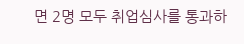면 2명 모두 취업심사를 통과하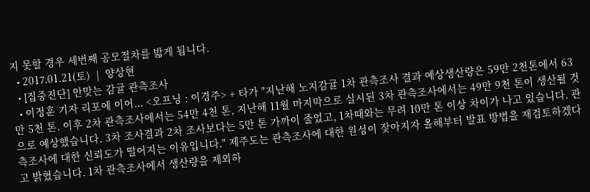지 못할 경우 세번째 공모절차를 밟게 됩니다.
  • 2017.01.21(토)  |  양상현
  • [집중진단] 안맞는 감귤 관측조사
  • 이정훈 기자 리포에 이어... <오프닝 : 이경주> + 타가 "지난해 노지감귤 1차 관측조사 결과 예상생산량은 59만 2천톤에서 63만 5천 톤. 이후 2차 관측조사에서는 54만 4천 톤, 지난해 11월 마지막으로 실시된 3차 관측조사에서는 49만 9천 톤이 생산될 것으로 예상했습니다. 3차 조사결과 2차 조사보다는 5만 톤 가까이 줄었고, 1차때와는 무려 10만 톤 이상 차이가 나고 있습니다. 관측조사에 대한 신뢰도가 떨어지는 이유입니다." 제주도는 관측조사에 대한 원성이 잦아지자 올해부터 발표 방법을 재검토하겠다고 밝혔습니다. 1차 관측조사에서 생산량을 제외하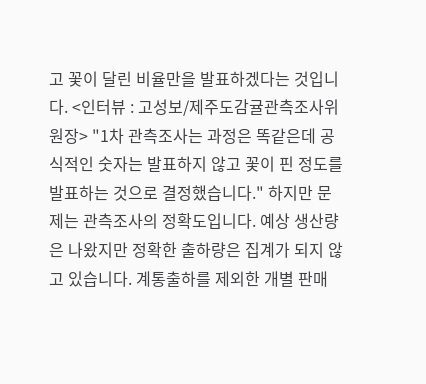고 꽃이 달린 비율만을 발표하겠다는 것입니다. <인터뷰 : 고성보/제주도감귤관측조사위원장> "1차 관측조사는 과정은 똑같은데 공식적인 숫자는 발표하지 않고 꽃이 핀 정도를 발표하는 것으로 결정했습니다." 하지만 문제는 관측조사의 정확도입니다. 예상 생산량은 나왔지만 정확한 출하량은 집계가 되지 않고 있습니다. 계통출하를 제외한 개별 판매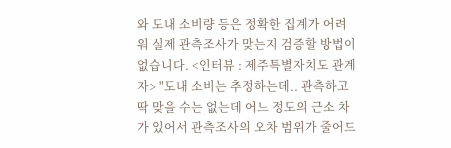와 도내 소비량 등은 정확한 집계가 어려워 실제 관측조사가 맞는지 검증할 방법이 없습니다. <인터뷰 : 제주특별자치도 관계자> "도내 소비는 추정하는데.. 관측하고 딱 맞을 수는 없는데 어느 정도의 근소 차가 있어서 관측조사의 오차 범위가 줄어드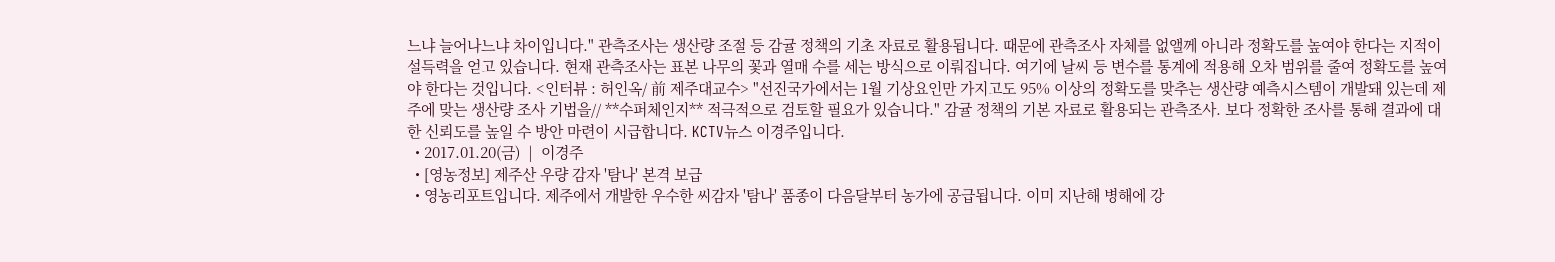느냐 늘어나느냐 차이입니다." 관측조사는 생산량 조절 등 감귤 정책의 기초 자료로 활용됩니다. 때문에 관측조사 자체를 없앨께 아니라 정확도를 높여야 한다는 지적이 설득력을 얻고 있습니다. 현재 관측조사는 표본 나무의 꽃과 열매 수를 세는 방식으로 이뤄집니다. 여기에 날씨 등 변수를 통계에 적용해 오차 범위를 줄여 정확도를 높여야 한다는 것입니다. <인터뷰 : 허인옥/ 前 제주대교수> "선진국가에서는 1월 기상요인만 가지고도 95% 이상의 정확도를 맞추는 생산량 예측시스템이 개발돼 있는데 제주에 맞는 생산량 조사 기법을// **수퍼체인지** 적극적으로 검토할 필요가 있습니다." 감귤 정책의 기본 자료로 활용되는 관측조사. 보다 정확한 조사를 통해 결과에 대한 신뢰도를 높일 수 방안 마련이 시급합니다. KCTV뉴스 이경주입니다.
  • 2017.01.20(금)  |  이경주
  • [영농정보] 제주산 우량 감자 '탐나' 본격 보급
  • 영농리포트입니다. 제주에서 개발한 우수한 씨감자 '탐나' 품종이 다음달부터 농가에 공급됩니다. 이미 지난해 병해에 강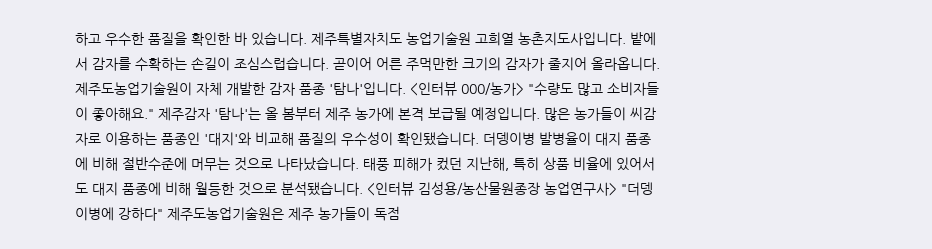하고 우수한 품질을 확인한 바 있습니다. 제주특별자치도 농업기술원 고희열 농촌지도사입니다. 밭에서 감자를 수확하는 손길이 조심스럽습니다. 곧이어 어른 주먹만한 크기의 감자가 줄지어 올라옵니다. 제주도농업기술원이 자체 개발한 감자 품종 '탐나'입니다. <인터뷰 000/농가> "수량도 많고 소비자들이 좋아해요." 제주감자 '탐나'는 올 봄부터 제주 농가에 본격 보급될 예정입니다. 많은 농가들이 씨감자로 이용하는 품종인 '대지'와 비교해 품질의 우수성이 확인됐습니다. 더뎅이병 발병율이 대지 품종에 비해 절반수준에 머무는 것으로 나타났습니다. 태풍 피해가 컸던 지난해, 특히 상품 비율에 있어서도 대지 품종에 비해 월등한 것으로 분석됐습니다. <인터뷰 김성용/농산물원종장 농업연구사> "더뎅이병에 강하다" 제주도농업기술원은 제주 농가들이 독점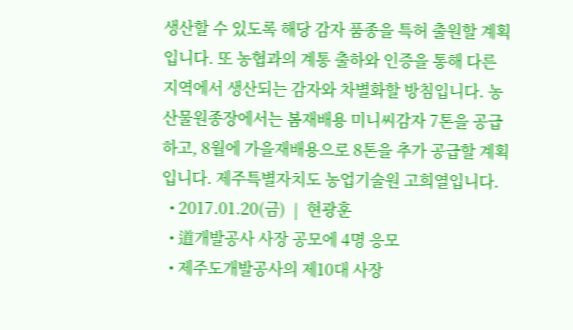생산할 수 있도록 해당 감자 품종을 특허 출원할 계획입니다. 또 농협과의 계통 출하와 인증을 통해 다른 지역에서 생산되는 감자와 차별화할 방침입니다. 농산물원종장에서는 봄재배용 미니씨감자 7톤을 공급하고, 8월에 가을재배용으로 8톤을 추가 공급할 계획입니다. 제주특별자치도 농업기술원 고희열입니다.
  • 2017.01.20(금)  |  현광훈
  • 道개발공사 사장 공모에 4명 응모
  • 제주도개발공사의 제10대 사장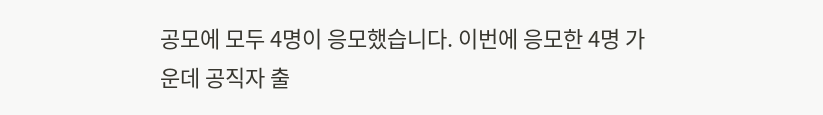공모에 모두 4명이 응모했습니다. 이번에 응모한 4명 가운데 공직자 출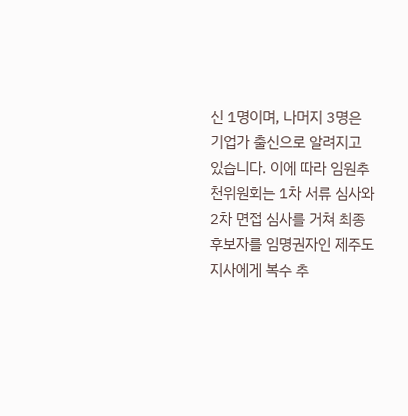신 1명이며, 나머지 3명은 기업가 출신으로 알려지고 있습니다. 이에 따라 임원추천위원회는 1차 서류 심사와 2차 면접 심사를 거쳐 최종 후보자를 임명권자인 제주도지사에게 복수 추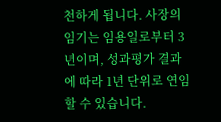천하게 됩니다. 사장의 임기는 임용일로부터 3년이며, 성과평가 결과에 따라 1년 단위로 연임할 수 있습니다.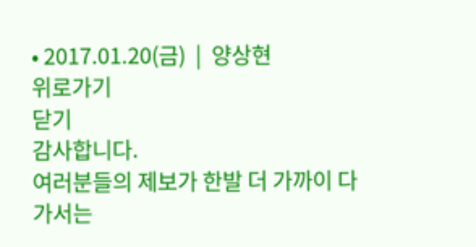• 2017.01.20(금)  |  양상현
위로가기
닫기
감사합니다.
여러분들의 제보가 한발 더 가까이 다가서는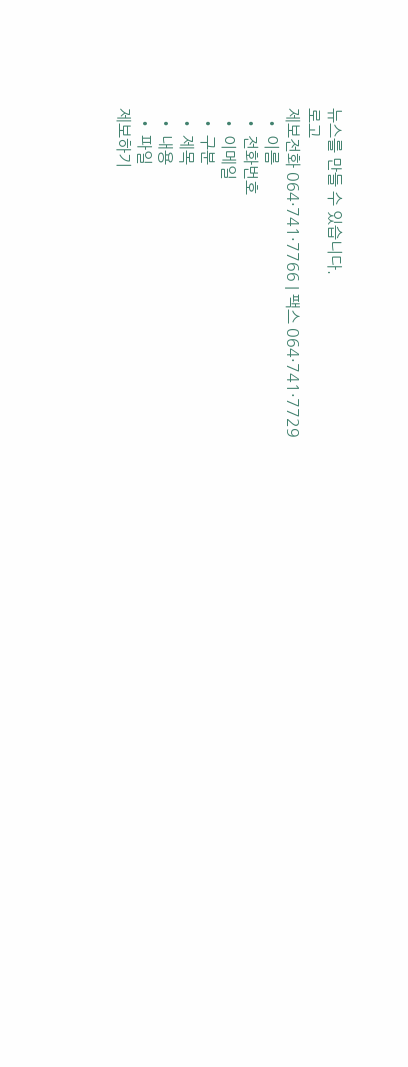뉴스를 만들 수 있습니다.
로고
제보전화 064·741·7766 | 팩스 064·741·7729
  • 이름
  • 전화번호
  • 이메일
  • 구분
  • 제목
  • 내용
  • 파일
제보하기